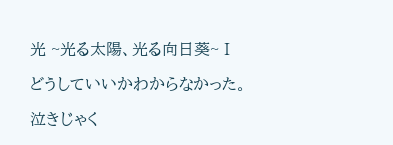光 ~光る太陽、光る向日葵~Ⅰ

どうしていいかわからなかった。

泣きじゃく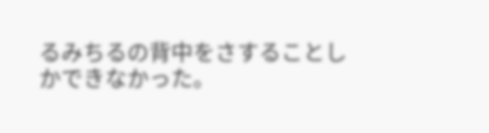るみちるの背中をさすることしかできなかった。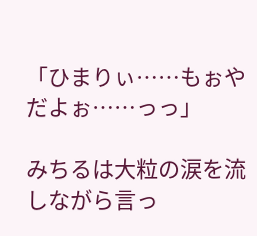「ひまりぃ……もぉやだよぉ……っっ」

みちるは大粒の涙を流しながら言っ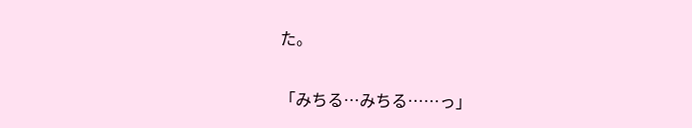た。

「みちる…みちる……っ」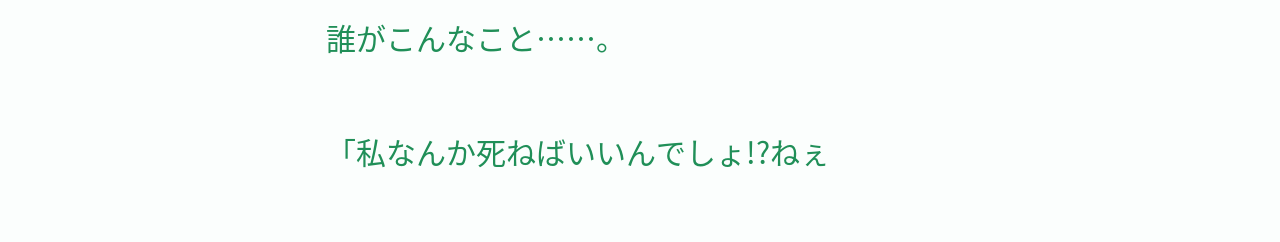誰がこんなこと……。

「私なんか死ねばいいんでしょ!?ねぇ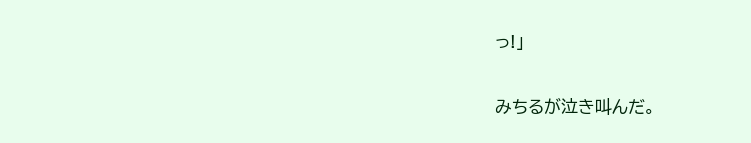っ!」

みちるが泣き叫んだ。